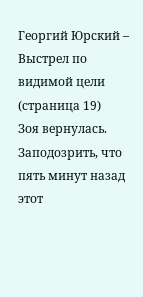Георгий Юрский – Выстрел по видимой цели (страница 19)
Зоя вернулась. Заподозрить, что пять минут назад этот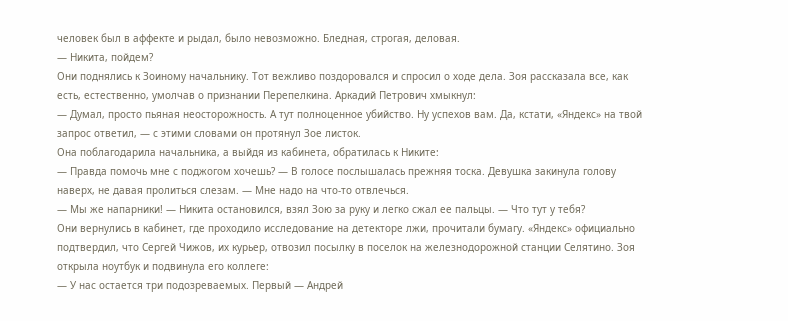человек был в аффекте и рыдал, было невозможно. Бледная, строгая, деловая.
— Никита, пойдем?
Они поднялись к Зоиному начальнику. Тот вежливо поздоровался и спросил о ходе дела. Зоя рассказала все, как есть, естественно, умолчав о признании Перепелкина. Аркадий Петрович хмыкнул:
— Думал, просто пьяная неосторожность. А тут полноценное убийство. Ну успехов вам. Да, кстати, «Яндекс» на твой запрос ответил, — с этими словами он протянул Зое листок.
Она поблагодарила начальника, а выйдя из кабинета, обратилась к Никите:
— Правда помочь мне с поджогом хочешь? — В голосе послышалась прежняя тоска. Девушка закинула голову наверх, не давая пролиться слезам. — Мне надо на что-то отвлечься.
— Мы же напарники! — Никита остановился, взял Зою за руку и легко сжал ее пальцы. — Что тут у тебя?
Они вернулись в кабинет, где проходило исследование на детекторе лжи, прочитали бумагу. «Яндекс» официально подтвердил, что Сергей Чижов, их курьер, отвозил посылку в поселок на железнодорожной станции Селятино. Зоя открыла ноутбук и подвинула его коллеге:
— У нас остается три подозреваемых. Первый — Андрей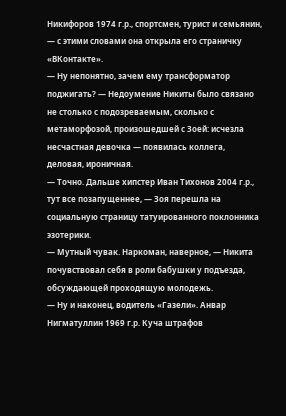Никифоров 1974 г.р., спортсмен, турист и семьянин, — с этими словами она открыла его страничку «ВКонтакте».
— Ну непонятно, зачем ему трансформатор поджигать? — Недоумение Никиты было связано не столько с подозреваемым, сколько с метаморфозой, произошедшей с Зоей: исчезла несчастная девочка — появилась коллега, деловая, ироничная.
— Точно. Дальше хипстер Иван Тихонов 2004 г.р., тут все позапущеннее, — Зоя перешла на социальную страницу татуированного поклонника эзотерики.
— Мутный чувак. Наркоман, наверное, — Никита почувствовал себя в роли бабушки у подъезда, обсуждающей проходящую молодежь.
— Ну и наконец, водитель «Газели». Анвар Нигматуллин 1969 г.р. Куча штрафов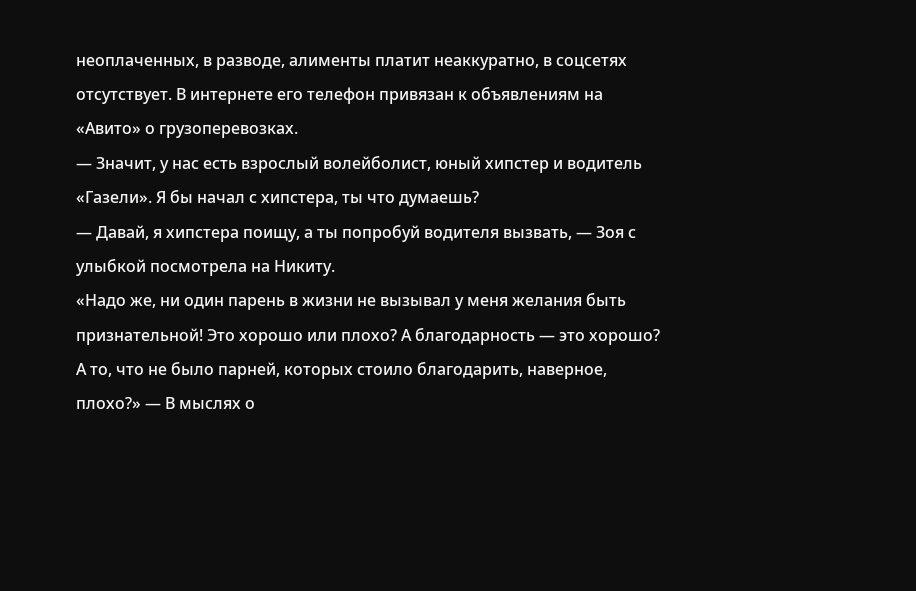неоплаченных, в разводе, алименты платит неаккуратно, в соцсетях отсутствует. В интернете его телефон привязан к объявлениям на «Авито» о грузоперевозках.
— Значит, у нас есть взрослый волейболист, юный хипстер и водитель «Газели». Я бы начал с хипстера, ты что думаешь?
— Давай, я хипстера поищу, а ты попробуй водителя вызвать, — Зоя с улыбкой посмотрела на Никиту.
«Надо же, ни один парень в жизни не вызывал у меня желания быть признательной! Это хорошо или плохо? А благодарность — это хорошо? А то, что не было парней, которых стоило благодарить, наверное, плохо?» — В мыслях о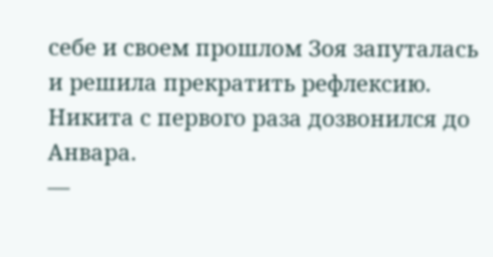себе и своем прошлом Зоя запуталась и решила прекратить рефлексию.
Никита с первого раза дозвонился до Анвара.
—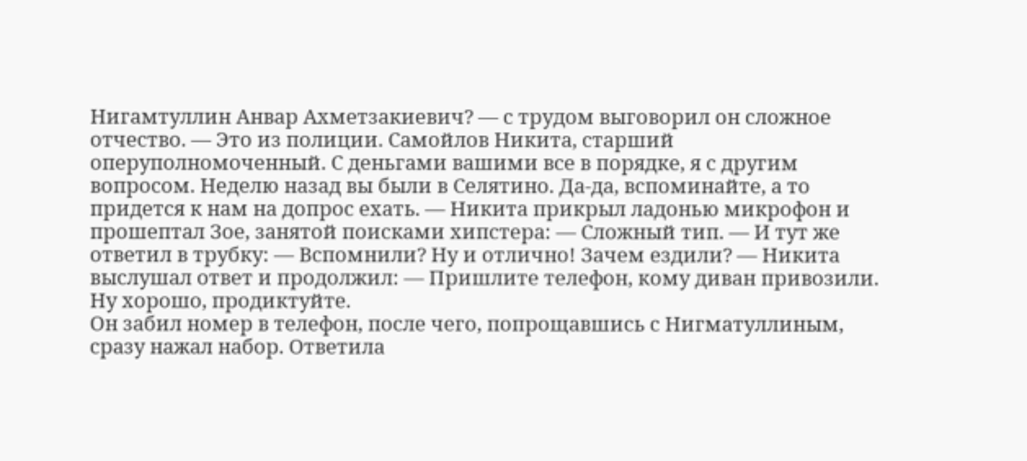Нигамтуллин Анвар Ахметзакиевич? — с трудом выговорил он сложное отчество. — Это из полиции. Самойлов Никита, старший оперуполномоченный. С деньгами вашими все в порядке, я с другим вопросом. Неделю назад вы были в Селятино. Да-да, вспоминайте, а то придется к нам на допрос ехать. — Никита прикрыл ладонью микрофон и прошептал Зое, занятой поисками хипстера: — Сложный тип. — И тут же ответил в трубку: — Вспомнили? Ну и отлично! Зачем ездили? — Никита выслушал ответ и продолжил: — Пришлите телефон, кому диван привозили. Ну хорошо, продиктуйте.
Он забил номер в телефон, после чего, попрощавшись с Нигматуллиным, сразу нажал набор. Ответила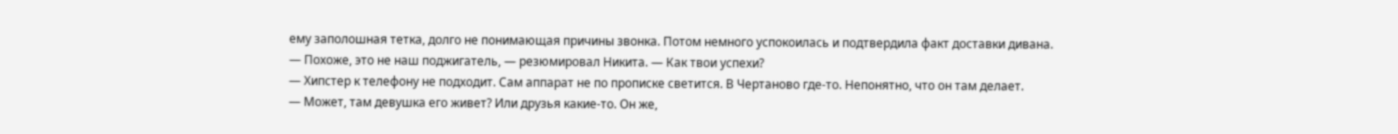ему заполошная тетка, долго не понимающая причины звонка. Потом немного успокоилась и подтвердила факт доставки дивана.
— Похоже, это не наш поджигатель, — резюмировал Никита. — Как твои успехи?
— Хипстер к телефону не подходит. Сам аппарат не по прописке светится. В Чертаново где-то. Непонятно, что он там делает.
— Может, там девушка его живет? Или друзья какие-то. Он же,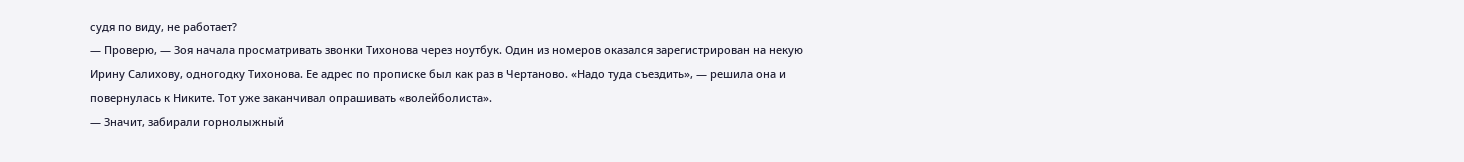судя по виду, не работает?
— Проверю, — Зоя начала просматривать звонки Тихонова через ноутбук. Один из номеров оказался зарегистрирован на некую Ирину Салихову, одногодку Тихонова. Ее адрес по прописке был как раз в Чертаново. «Надо туда съездить», — решила она и повернулась к Никите. Тот уже заканчивал опрашивать «волейболиста».
— Значит, забирали горнолыжный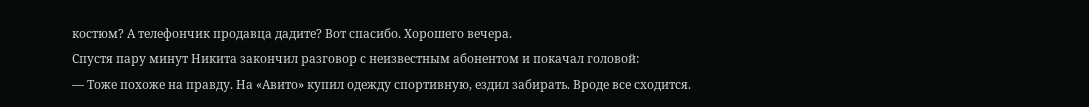костюм? А телефончик продавца дадите? Вот спасибо. Хорошего вечера.
Спустя пару минут Никита закончил разговор с неизвестным абонентом и покачал головой:
— Тоже похоже на правду. На «Авито» купил одежду спортивную, ездил забирать. Вроде все сходится.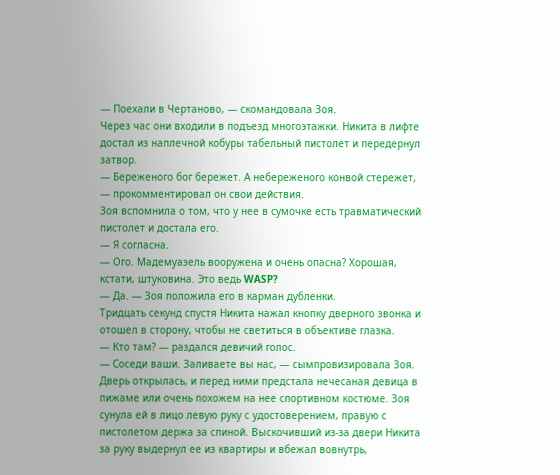— Поехали в Чертаново, — скомандовала Зоя.
Через час они входили в подъезд многоэтажки. Никита в лифте достал из наплечной кобуры табельный пистолет и передернул затвор.
— Береженого бог бережет. А небереженого конвой стережет, — прокомментировал он свои действия.
Зоя вспомнила о том, что у нее в сумочке есть травматический пистолет и достала его.
— Я согласна.
— Ого. Мадемуазель вооружена и очень опасна? Хорошая, кстати, штуковина. Это ведь WASP?
— Да. — Зоя положила его в карман дубленки.
Тридцать секунд спустя Никита нажал кнопку дверного звонка и отошел в сторону, чтобы не светиться в объективе глазка.
— Кто там? — раздался девичий голос.
— Соседи ваши. Заливаете вы нас, — сымпровизировала Зоя. Дверь открылась, и перед ними предстала нечесаная девица в пижаме или очень похожем на нее спортивном костюме. Зоя сунула ей в лицо левую руку с удостоверением, правую с пистолетом держа за спиной. Выскочивший из-за двери Никита за руку выдернул ее из квартиры и вбежал вовнутрь,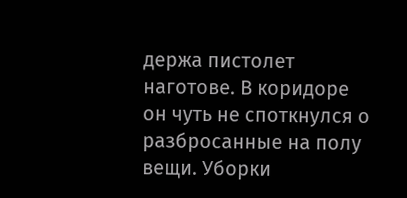держа пистолет наготове. В коридоре он чуть не споткнулся о разбросанные на полу вещи. Уборки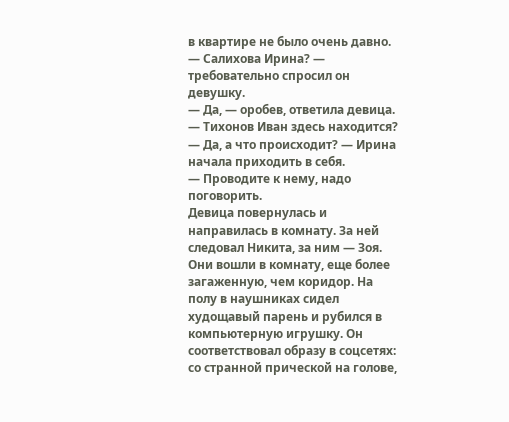в квартире не было очень давно.
— Салихова Ирина? — требовательно спросил он девушку.
— Да, — оробев, ответила девица.
— Тихонов Иван здесь находится?
— Да, а что происходит? — Ирина начала приходить в себя.
— Проводите к нему, надо поговорить.
Девица повернулась и направилась в комнату. За ней следовал Никита, за ним — Зоя. Они вошли в комнату, еще более загаженную, чем коридор. На полу в наушниках сидел худощавый парень и рубился в компьютерную игрушку. Он соответствовал образу в соцсетях: со странной прической на голове,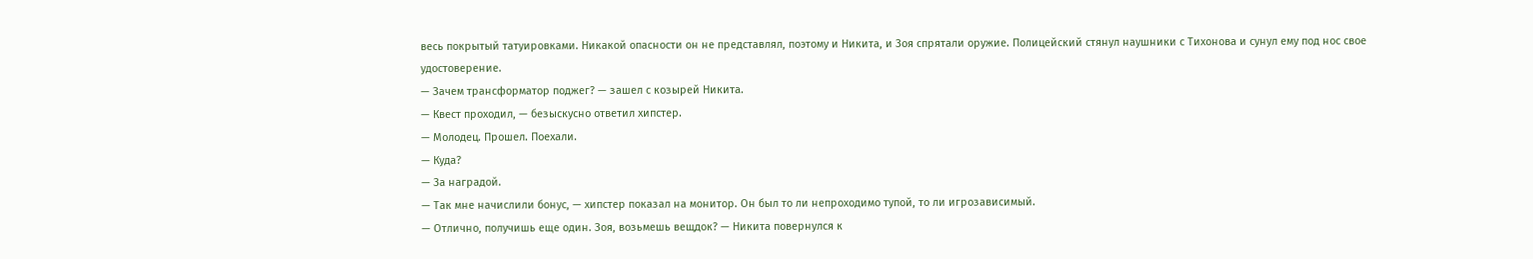весь покрытый татуировками. Никакой опасности он не представлял, поэтому и Никита, и Зоя спрятали оружие. Полицейский стянул наушники с Тихонова и сунул ему под нос свое удостоверение.
— Зачем трансформатор поджег? — зашел с козырей Никита.
— Квест проходил, — безыскусно ответил хипстер.
— Молодец. Прошел. Поехали.
— Куда?
— За наградой.
— Так мне начислили бонус, — хипстер показал на монитор. Он был то ли непроходимо тупой, то ли игрозависимый.
— Отлично, получишь еще один. Зоя, возьмешь вещдок? — Никита повернулся к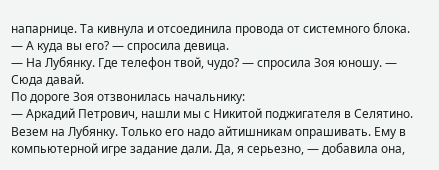напарнице. Та кивнула и отсоединила провода от системного блока.
— А куда вы его? — спросила девица.
— На Лубянку. Где телефон твой, чудо? — спросила Зоя юношу. — Сюда давай.
По дороге Зоя отзвонилась начальнику:
— Аркадий Петрович, нашли мы с Никитой поджигателя в Селятино. Везем на Лубянку. Только его надо айтишникам опрашивать. Ему в компьютерной игре задание дали. Да, я серьезно, — добавила она,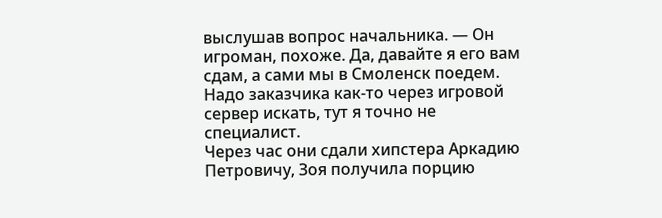выслушав вопрос начальника. — Он игроман, похоже. Да, давайте я его вам сдам, а сами мы в Смоленск поедем. Надо заказчика как-то через игровой сервер искать, тут я точно не специалист.
Через час они сдали хипстера Аркадию Петровичу, Зоя получила порцию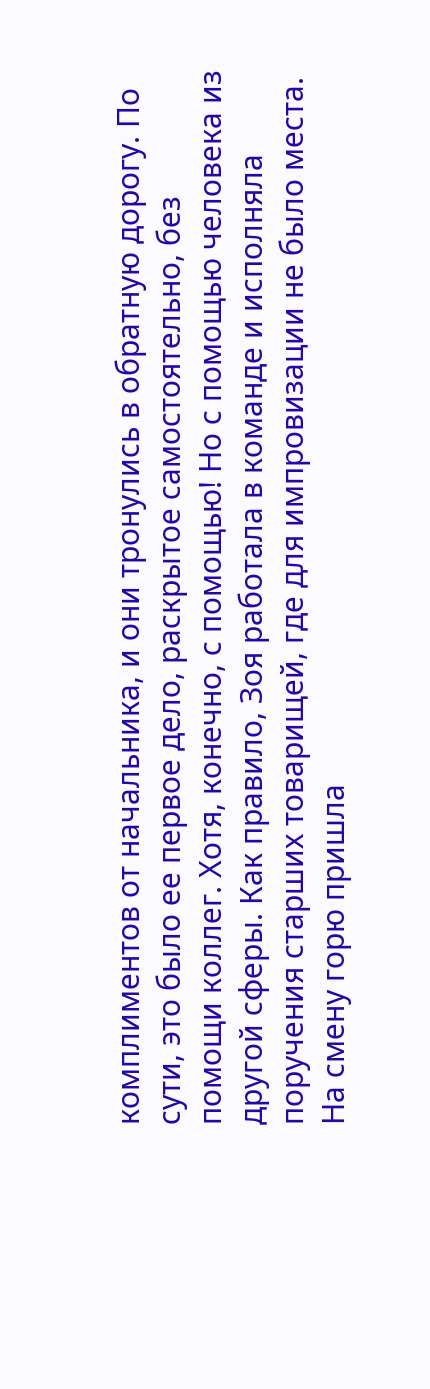комплиментов от начальника, и они тронулись в обратную дорогу. По сути, это было ее первое дело, раскрытое самостоятельно, без помощи коллег. Хотя, конечно, с помощью! Но с помощью человека из другой сферы. Как правило, Зоя работала в команде и исполняла поручения старших товарищей, где для импровизации не было места. На смену горю пришла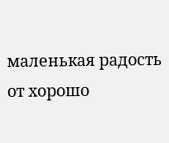маленькая радость от хорошо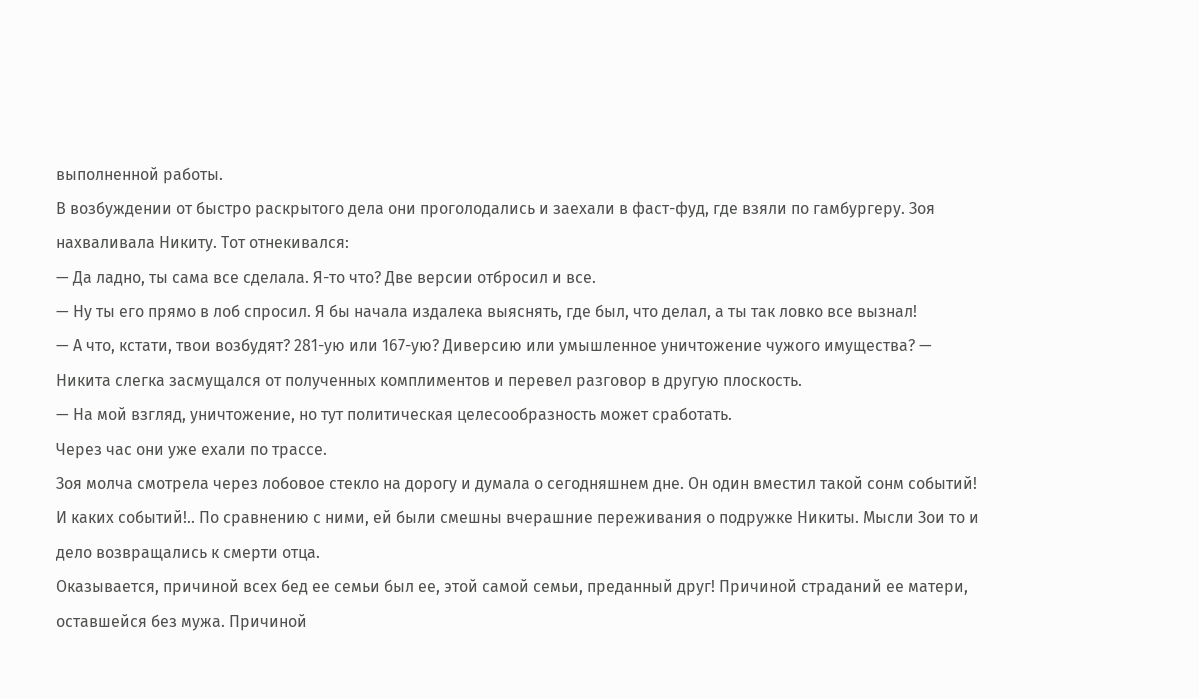выполненной работы.
В возбуждении от быстро раскрытого дела они проголодались и заехали в фаст-фуд, где взяли по гамбургеру. Зоя нахваливала Никиту. Тот отнекивался:
— Да ладно, ты сама все сделала. Я-то что? Две версии отбросил и все.
— Ну ты его прямо в лоб спросил. Я бы начала издалека выяснять, где был, что делал, а ты так ловко все вызнал!
— А что, кстати, твои возбудят? 281-ую или 167-ую? Диверсию или умышленное уничтожение чужого имущества? — Никита слегка засмущался от полученных комплиментов и перевел разговор в другую плоскость.
— На мой взгляд, уничтожение, но тут политическая целесообразность может сработать.
Через час они уже ехали по трассе.
Зоя молча смотрела через лобовое стекло на дорогу и думала о сегодняшнем дне. Он один вместил такой сонм событий! И каких событий!.. По сравнению с ними, ей были смешны вчерашние переживания о подружке Никиты. Мысли Зои то и дело возвращались к смерти отца.
Оказывается, причиной всех бед ее семьи был ее, этой самой семьи, преданный друг! Причиной страданий ее матери, оставшейся без мужа. Причиной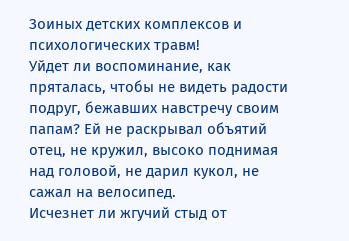Зоиных детских комплексов и психологических травм!
Уйдет ли воспоминание, как пряталась, чтобы не видеть радости подруг, бежавших навстречу своим папам? Ей не раскрывал объятий отец, не кружил, высоко поднимая над головой, не дарил кукол, не сажал на велосипед.
Исчезнет ли жгучий стыд от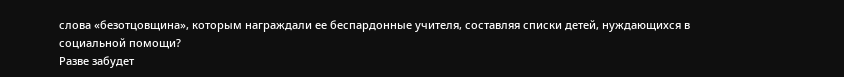слова «безотцовщина», которым награждали ее беспардонные учителя, составляя списки детей, нуждающихся в социальной помощи?
Разве забудет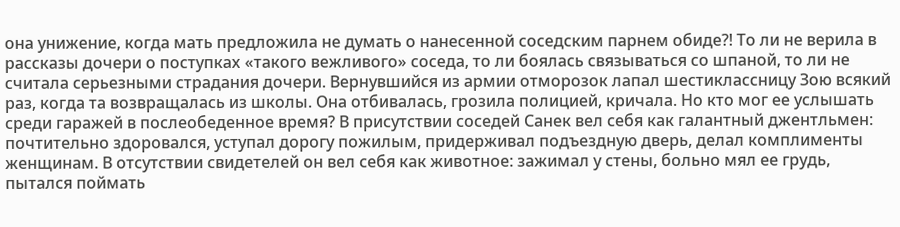она унижение, когда мать предложила не думать о нанесенной соседским парнем обиде?! То ли не верила в рассказы дочери о поступках «такого вежливого» соседа, то ли боялась связываться со шпаной, то ли не считала серьезными страдания дочери. Вернувшийся из армии отморозок лапал шестиклассницу Зою всякий раз, когда та возвращалась из школы. Она отбивалась, грозила полицией, кричала. Но кто мог ее услышать среди гаражей в послеобеденное время? В присутствии соседей Санек вел себя как галантный джентльмен: почтительно здоровался, уступал дорогу пожилым, придерживал подъездную дверь, делал комплименты женщинам. В отсутствии свидетелей он вел себя как животное: зажимал у стены, больно мял ее грудь, пытался поймать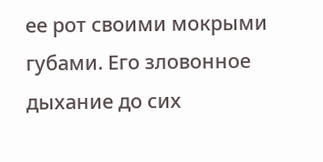ее рот своими мокрыми губами. Его зловонное дыхание до сих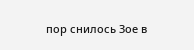пор снилось Зое в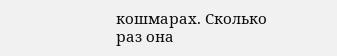кошмарах. Сколько раз она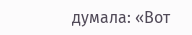думала: «Вот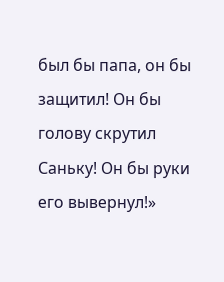был бы папа, он бы защитил! Он бы голову скрутил Саньку! Он бы руки его вывернул!»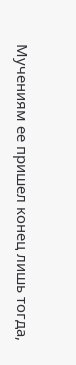Мучениям ее пришел конец лишь тогда,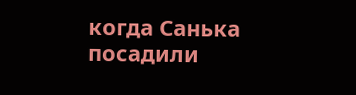когда Санька посадили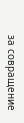за совращение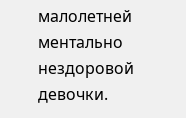малолетней ментально нездоровой девочки.